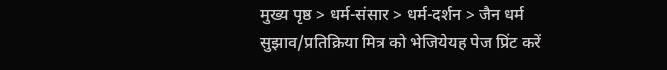मुख्य पृष्ठ > धर्म-संसार > धर्म-दर्शन > जैन धर्म
सुझाव/प्रतिक्रिया मित्र को भेजियेयह पेज प्रिंट करें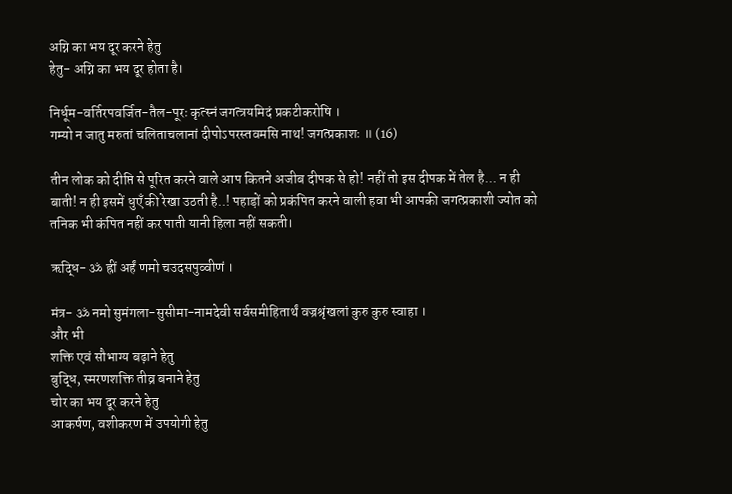अग्नि का भय दूर करने हेतु
हेतु- अग्नि का भय दूर होता है।

निर्धूम-वर्तिरपवर्जित-तैल-पूरः कृत्स्नं जगत्त्रयमिदं प्रकटीकरोषि ।
गम्यो न जातु मरुतां चलिताचलानां दीपोऽपरस्तवमसि नाथ! जगत्प्रकाशः ॥ (16)

तीन लोक को दीप्ति से पूरित करने वाले आप कितने अजीब दीपक से हो! नहीं तो इस दीपक में तेल है... न ही बाती! न ही इसमें धुएँ की रेखा उठती है..! पहाड़ों को प्रकंपित करने वाली हवा भी आपकी जगत्प्रकाशी ज्योत को तनिक भी कंपित नहीं कर पाती यानी हिला नहीं सकती।

ऋद्धि- ॐ ह्रीं अर्हं णमो चउदसपुव्वीणं ।

मंत्र- ॐ नमो सुमंगला-सुसीमा-नामदेवी सर्वसमीहितार्थं वज्रश्रृंखलां कुरु कुरु स्वाहा ।
और भी
शक्ति एवं सौभाग्य बढ़ाने हेतु
बुद्धि, स्मरणशक्ति तीव्र बनाने हेतु
चोर का भय दूर करने हेतु
आकर्षण, वशीकरण में उपयोगी हेतु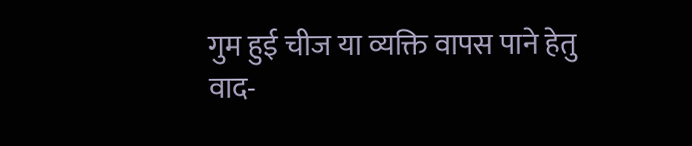गुम हुई चीज या व्यक्ति वापस पाने हेतु
वाद-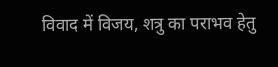विवाद में विजय, शत्रु का पराभव हेतु